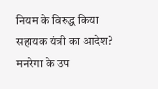नियम के विरुद्ध किया सहायक यंत्री का आदेश?
मनरेगा के उप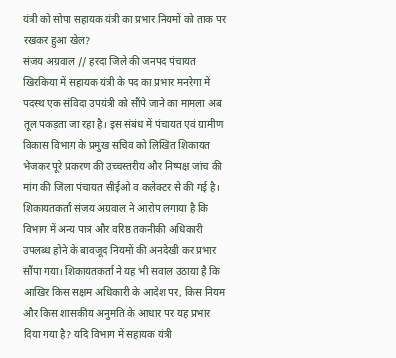यंत्री को सोपा सहायक यंत्री का प्रभार नियमों को ताक पर रखकर हुआ खेल?
संजय अग्रवाल // हरदा जिले की जनपद पंचायत खिरकिया में सहायक यंत्री के पद का प्रभार मनरेगा में पदस्थ एक संविदा उपयंत्री को सौंपे जाने का मामला अब तूल पकड़ता जा रहा है। इस संबंध में पंचायत एवं ग्रामीण विकास विभाग के प्रमुख सचिव को लिखित शिकायत भेजकर पूरे प्रकरण की उच्चस्तरीय और निष्पक्ष जांच की मांग की जिला पंचायत सीईओ व कलेक्टर से की गई है। शिकायतकर्ता संजय अग्रवाल ने आरोप लगाया है कि विभाग में अन्य पात्र और वरिष्ठ तकनीकी अधिकारी उपलब्ध होने के बावजूद नियमों की अनदेखी कर प्रभार सौंपा गया। शिकायतकर्ता ने यह भी सवाल उठाया है कि आखिर किस सक्षम अधिकारी के आदेश पर, किस नियम और किस शासकीय अनुमति के आधार पर यह प्रभार दिया गया है? यदि विभाग में सहायक यंत्री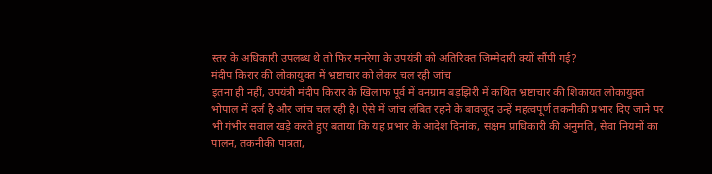स्तर के अधिकारी उपलब्ध थे तो फिर मनरेगा के उपयंत्री को अतिरिक्त जिम्मेदारी क्यों सौंपी गई?
मंदीप किरार की लोकायुक्त में भ्रष्टाचार को लेकर चल रही जांच
इतना ही नहीं, उपयंत्री मंदीप किरार के खिलाफ पूर्व में वनग्राम बड़झिरी में कथित भ्रष्टाचार की शिकायत लोकायुक्त भोपाल में दर्ज है और जांच चल रही है। ऐसे में जांच लंबित रहने के बावजूद उन्हें महत्वपूर्ण तकनीकी प्रभार दिए जाने पर भी गंभीर सवाल खड़े करते हुए बताया कि यह प्रभार के आदेश दिनांक, सक्षम प्राधिकारी की अनुमति, सेवा नियमों का पालन, तकनीकी पात्रता,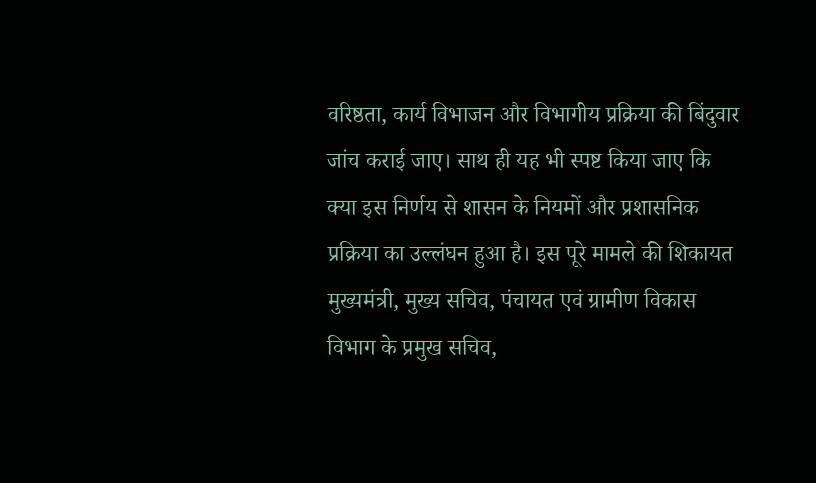वरिष्ठता, कार्य विभाजन और विभागीय प्रक्रिया की बिंदुवार जांच कराई जाए। साथ ही यह भी स्पष्ट किया जाए कि क्या इस निर्णय से शासन के नियमों और प्रशासनिक प्रक्रिया का उल्लंघन हुआ है। इस पूरे मामले की शिकायत मुख्यमंत्री, मुख्य सचिव, पंचायत एवं ग्रामीण विकास विभाग के प्रमुख सचिव,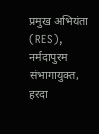प्रमुख अभियंता (RES), नर्मदापुरम संभागायुक्त, हरदा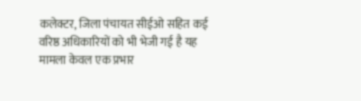कलेक्टर, जिला पंचायत सीईओ सहित कई वरिष्ठ अधिकारियों को भी भेजी गई है यह मामला केवल एक प्रभार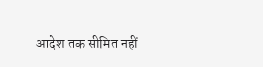आदेश तक सीमित नहीं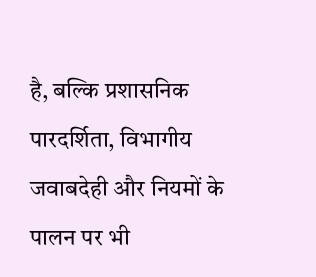है, बल्कि प्रशासनिक पारदर्शिता, विभागीय जवाबदेही और नियमों के पालन पर भी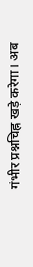गंभीर प्रश्नचिह्न खड़े करेगा। अब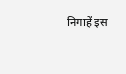निगाहें इस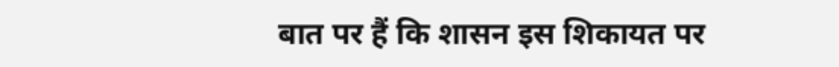बात पर हैं कि शासन इस शिकायत पर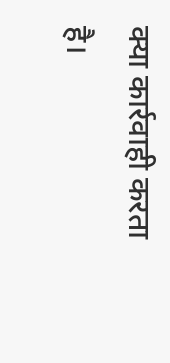क्या कार्रवाही करता है।